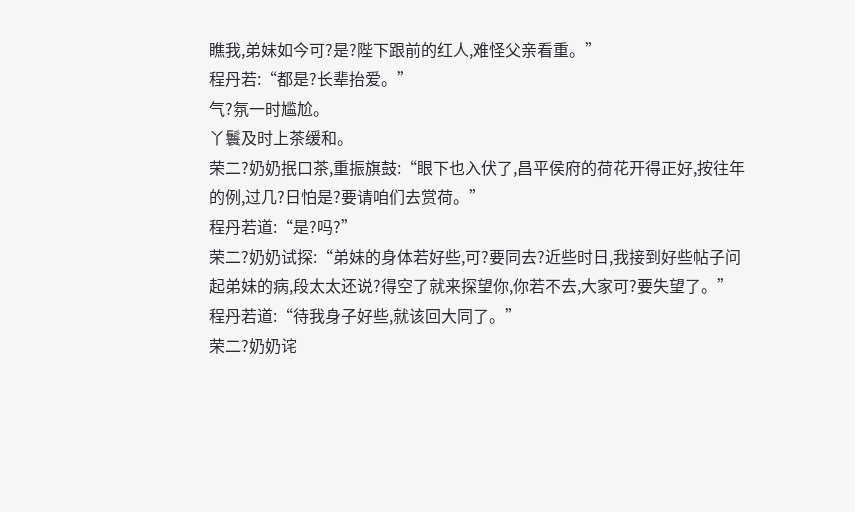瞧我,弟妹如今可?是?陛下跟前的红人,难怪父亲看重。”
程丹若:“都是?长辈抬爱。”
气?氛一时尴尬。
丫鬟及时上茶缓和。
荣二?奶奶抿口茶,重振旗鼓:“眼下也入伏了,昌平侯府的荷花开得正好,按往年的例,过几?日怕是?要请咱们去赏荷。”
程丹若道:“是?吗?”
荣二?奶奶试探:“弟妹的身体若好些,可?要同去?近些时日,我接到好些帖子问起弟妹的病,段太太还说?得空了就来探望你,你若不去,大家可?要失望了。”
程丹若道:“待我身子好些,就该回大同了。”
荣二?奶奶诧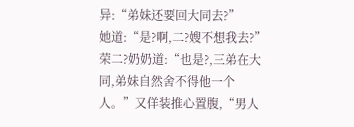异:“弟妹还要回大同去?”
她道:“是?啊,二?嫂不想我去?”
荣二?奶奶道:“也是?,三弟在大同,弟妹自然舍不得他一个人。”又佯装推心置腹,“男人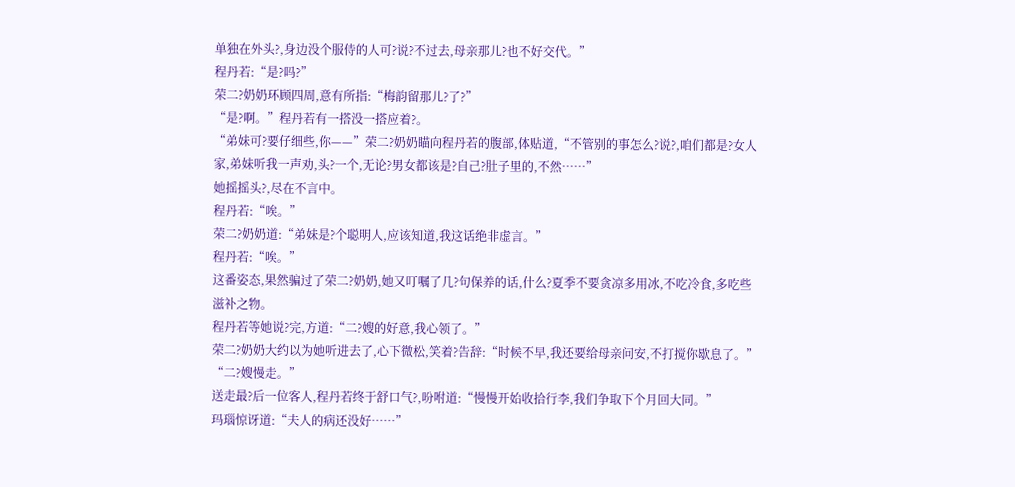单独在外头?,身边没个服侍的人可?说?不过去,母亲那儿?也不好交代。”
程丹若:“是?吗?”
荣二?奶奶环顾四周,意有所指:“梅韵留那儿?了?”
“是?啊。”程丹若有一搭没一搭应着?。
“弟妹可?要仔细些,你——”荣二?奶奶瞄向程丹若的腹部,体贴道,“不管别的事怎么?说?,咱们都是?女人家,弟妹听我一声劝,头?一个,无论?男女都该是?自己?肚子里的,不然……”
她摇摇头?,尽在不言中。
程丹若:“唉。”
荣二?奶奶道:“弟妹是?个聪明人,应该知道,我这话绝非虚言。”
程丹若:“唉。”
这番姿态,果然骗过了荣二?奶奶,她又叮嘱了几?句保养的话,什么?夏季不要贪凉多用冰,不吃冷食,多吃些滋补之物。
程丹若等她说?完,方道:“二?嫂的好意,我心领了。”
荣二?奶奶大约以为她听进去了,心下微松,笑着?告辞:“时候不早,我还要给母亲问安,不打搅你歇息了。”
“二?嫂慢走。”
送走最?后一位客人,程丹若终于舒口气?,吩咐道:“慢慢开始收拾行李,我们争取下个月回大同。”
玛瑙惊讶道:“夫人的病还没好……”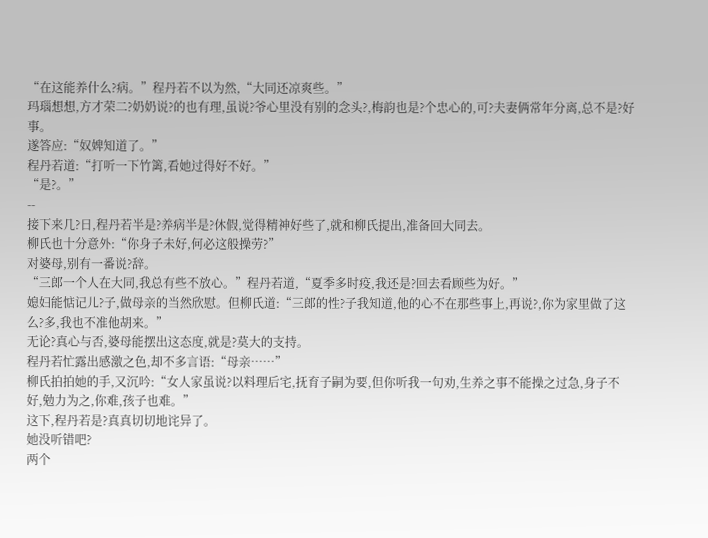“在这能养什么?病。”程丹若不以为然,“大同还凉爽些。”
玛瑙想想,方才荣二?奶奶说?的也有理,虽说?爷心里没有别的念头?,梅韵也是?个忠心的,可?夫妻俩常年分离,总不是?好事。
遂答应:“奴婢知道了。”
程丹若道:“打听一下竹篱,看她过得好不好。”
“是?。”
--
接下来几?日,程丹若半是?养病半是?休假,觉得精神好些了,就和柳氏提出,准备回大同去。
柳氏也十分意外:“你身子未好,何必这般操劳?”
对婆母,别有一番说?辞。
“三郎一个人在大同,我总有些不放心。”程丹若道,“夏季多时疫,我还是?回去看顾些为好。”
媳妇能惦记儿?子,做母亲的当然欣慰。但柳氏道:“三郎的性?子我知道,他的心不在那些事上,再说?,你为家里做了这么?多,我也不准他胡来。”
无论?真心与否,婆母能摆出这态度,就是?莫大的支持。
程丹若忙露出感激之色,却不多言语:“母亲……”
柳氏拍拍她的手,又沉吟:“女人家虽说?以料理后宅,抚育子嗣为要,但你听我一句劝,生养之事不能操之过急,身子不好,勉力为之,你难,孩子也难。”
这下,程丹若是?真真切切地诧异了。
她没听错吧?
两个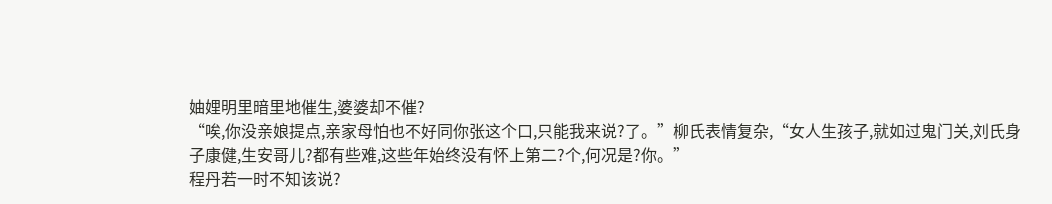妯娌明里暗里地催生,婆婆却不催?
“唉,你没亲娘提点,亲家母怕也不好同你张这个口,只能我来说?了。”柳氏表情复杂,“女人生孩子,就如过鬼门关,刘氏身子康健,生安哥儿?都有些难,这些年始终没有怀上第二?个,何况是?你。”
程丹若一时不知该说?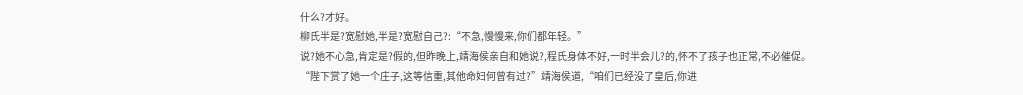什么?才好。
柳氏半是?宽慰她,半是?宽慰自己?:“不急,慢慢来,你们都年轻。”
说?她不心急,肯定是?假的,但昨晚上,靖海侯亲自和她说?,程氏身体不好,一时半会儿?的,怀不了孩子也正常,不必催促。
“陛下赏了她一个庄子,这等信重,其他命妇何曾有过?”靖海侯道,“咱们已经没了皇后,你进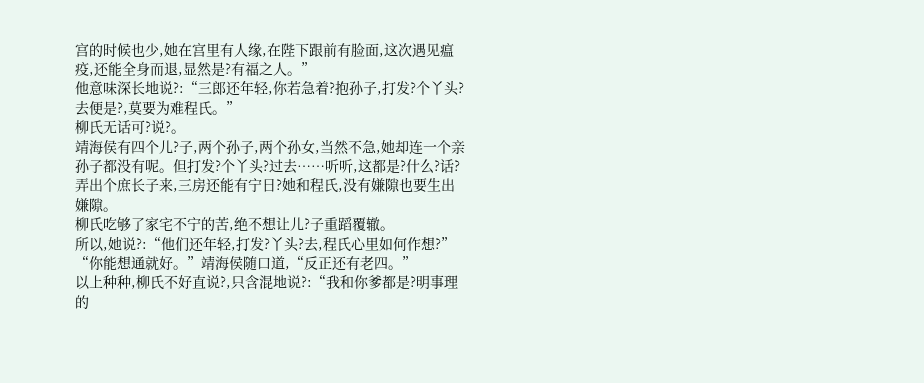宫的时候也少,她在宫里有人缘,在陛下跟前有脸面,这次遇见瘟疫,还能全身而退,显然是?有福之人。”
他意味深长地说?:“三郎还年轻,你若急着?抱孙子,打发?个丫头?去便是?,莫要为难程氏。”
柳氏无话可?说?。
靖海侯有四个儿?子,两个孙子,两个孙女,当然不急,她却连一个亲孙子都没有呢。但打发?个丫头?过去……听听,这都是?什么?话?
弄出个庶长子来,三房还能有宁日?她和程氏,没有嫌隙也要生出嫌隙。
柳氏吃够了家宅不宁的苦,绝不想让儿?子重蹈覆辙。
所以,她说?:“他们还年轻,打发?丫头?去,程氏心里如何作想?”
“你能想通就好。”靖海侯随口道,“反正还有老四。”
以上种种,柳氏不好直说?,只含混地说?:“我和你爹都是?明事理的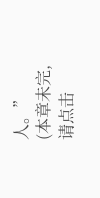人。”
(本章未完,请点击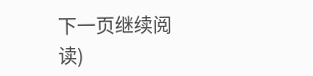下一页继续阅读)